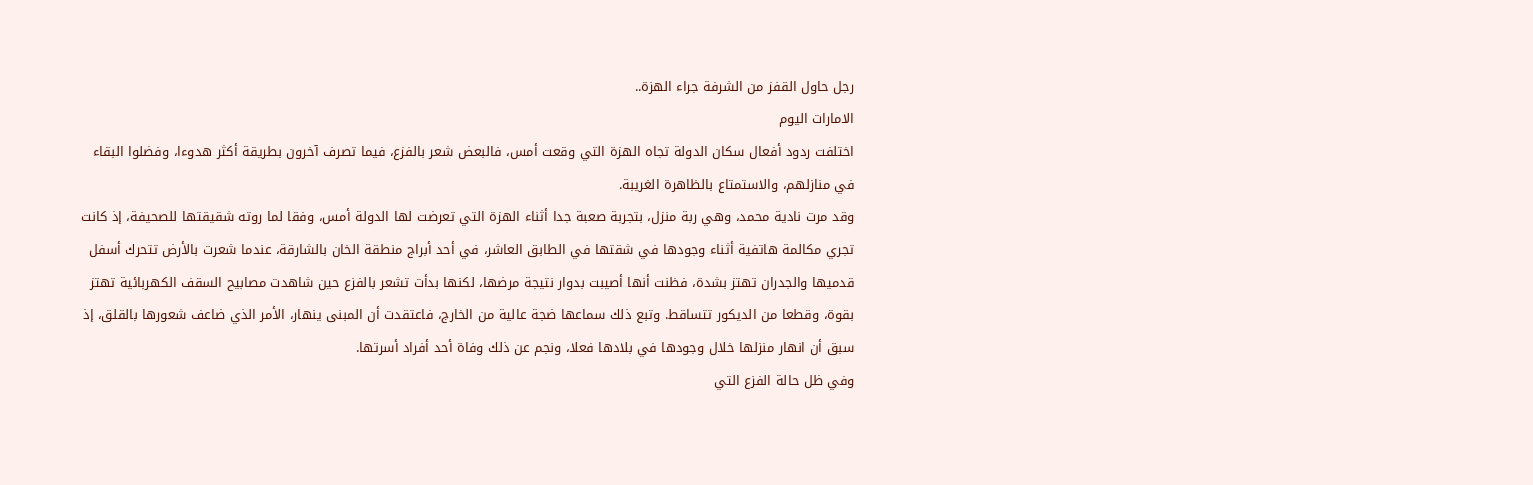رجل حاول القفز من الشرفة جراء الهزة..
الامارات اليوم
اختلفت ردود أفعال سكان الدولة تجاه الهزة التي وقعت أمس، فالبعض شعر بالفزع، فيما تصرف آخرون بطريقة أكثر هدوءا، وفضلوا البقاء في منازلهم، والاستمتاع بالظاهرة الغريبة.
وقد مرت نادية محمد، وهي ربة منزل، بتجربة صعبة جدا أثناء الهزة التي تعرضت لها الدولة أمس، وفقا لما روته شقيقتها للصحيفة، إذ كانت تجري مكالمة هاتفية أثناء وجودها في شقتها في الطابق العاشر، في أحد أبراج منطقة الخان بالشارقة، عندما شعرت بالأرض تتحرك أسفل قدميها والجدران تهتز بشدة، فظنت أنها أصيبت بدوار نتيجة مرضها، لكنها بدأت تشعر بالفزع حين شاهدت مصابيح السقف الكهربائية تهتز بقوة، وقطعا من الديكور تتساقط. وتبع ذلك سماعها ضجة عالية من الخارج، فاعتقدت أن المبنى ينهار، الأمر الذي ضاعف شعورها بالقلق، إذ سبق أن انهار منزلها خلال وجودها في بلادها فعلا، ونجم عن ذلك وفاة أحد أفراد أسرتها.
وفي ظل حالة الفزع التي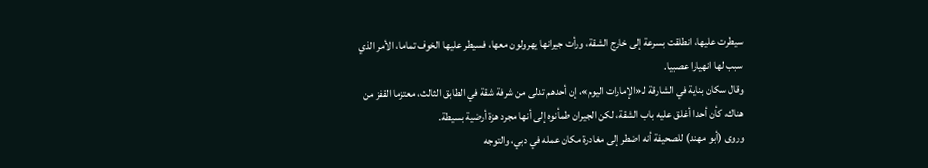سيطرت عليها، انطلقت بسرعة إلى خارج الشقة، ورأت جيرانها يهرولون معها، فسيطر عليها الخوف تماما، الأمر الذي سبب لها انهيارا عصبيا.
وقال سكان بناية في الشارقة لـ«الإمارات اليوم»، إن أحدهم تدلى من شرفة شقة في الطابق الثالث، معتزما القفز من هناك، كأن أحدا أغلق عليه باب الشقة، لكن الجيران طمأنوه إلى أنها مجرد هزة أرضية بسيطة.
وروى (أبو مهند) للصحيفة أنه اضطر إلى مغادرة مكان عمله في دبي، والتوجه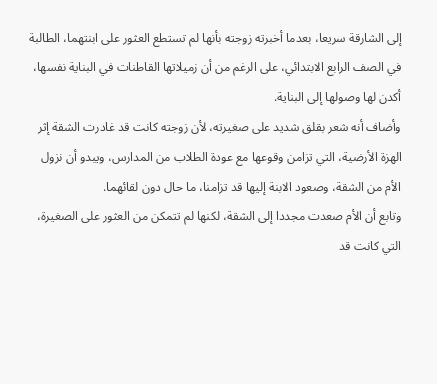إلى الشارقة سريعا، بعدما أخبرته زوجته بأنها لم تستطع العثور على ابنتهما، الطالبة في الصف الرابع الابتدائي، على الرغم من أن زميلاتها القاطنات في البناية نفسها، أكدن لها وصولها إلى البناية.
وأضاف أنه شعر بقلق شديد على صغيرته، لأن زوجته كانت قد غادرت الشقة إثر الهزة الأرضية، التي تزامن وقوعها مع عودة الطلاب من المدارس، ويبدو أن نزول الأم من الشقة، وصعود الابنة إليها قد تزامنا، ما حال دون لقائهما.
وتابع أن الأم صعدت مجددا إلى الشقة، لكنها لم تتمكن من العثور على الصغيرة، التي كانت قد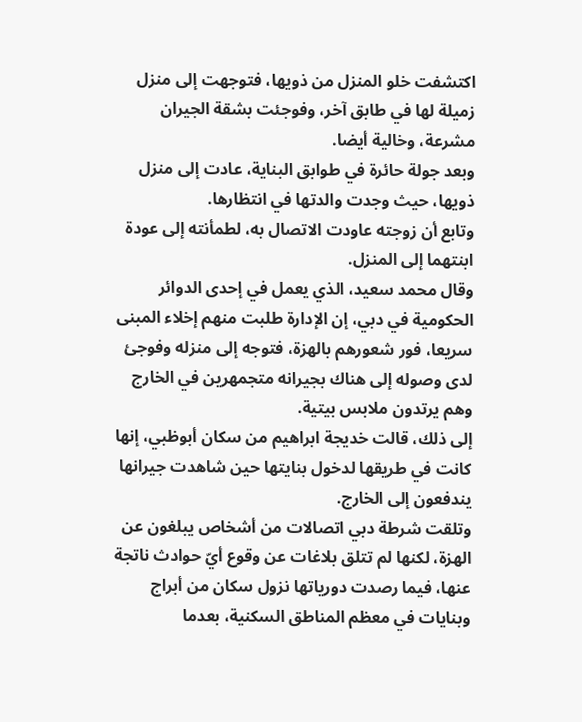اكتشفت خلو المنزل من ذويها، فتوجهت إلى منزل زميلة لها في طابق آخر، وفوجئت بشقة الجيران مشرعة، وخالية أيضا.
وبعد جولة حائرة في طوابق البناية، عادت إلى منزل ذويها، حيث وجدت والدتها في انتظارها.
وتابع أن زوجته عاودت الاتصال به، لطمأنته إلى عودة ابنتهما إلى المنزل.
وقال محمد سعيد، الذي يعمل في إحدى الدوائر الحكومية في دبي، إن الإدارة طلبت منهم إخلاء المبنى سريعا، فور شعورهم بالهزة، فتوجه إلى منزله وفوجئ لدى وصوله إلى هناك بجيرانه متجمهرين في الخارج وهم يرتدون ملابس بيتية.
إلى ذلك، قالت خديجة ابراهيم من سكان أبوظبي، إنها كانت في طريقها لدخول بنايتها حين شاهدت جيرانها يندفعون إلى الخارج.
وتلقت شرطة دبي اتصالات من أشخاص يبلغون عن الهزة، لكنها لم تتلق بلاغات عن وقوع أيّ حوادث ناتجة عنها، فيما رصدت دورياتها نزول سكان من أبراج وبنايات في معظم المناطق السكنية، بعدما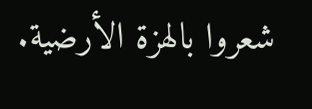شعروا بالهزة الأرضية.